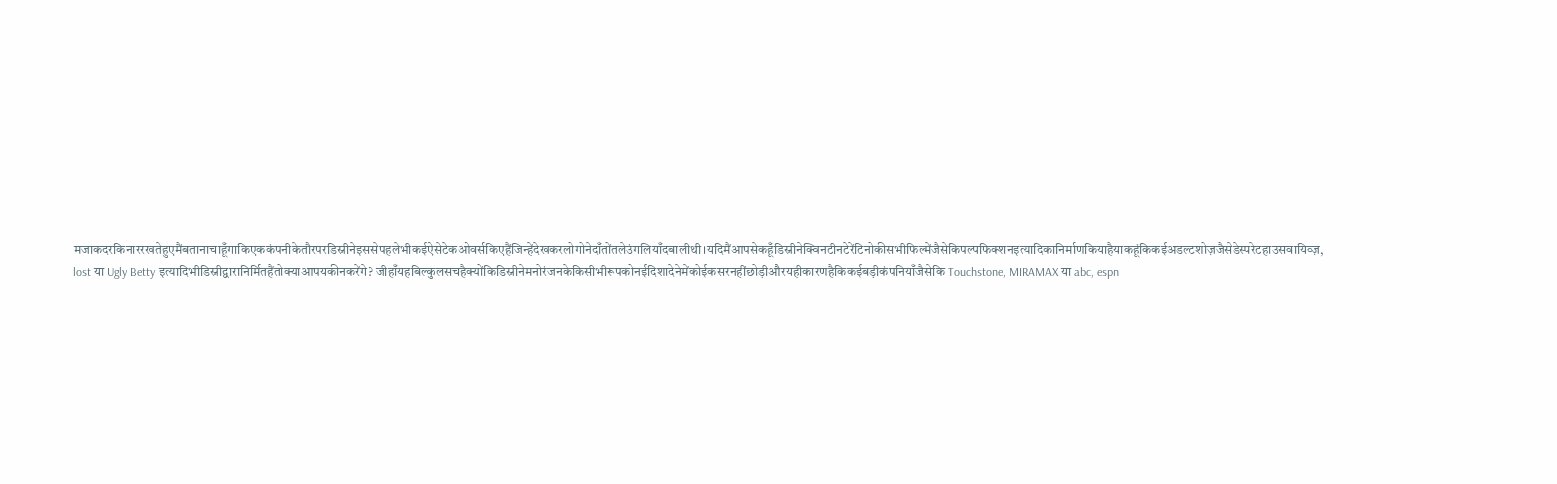मजाकदरकिनाररखतेहुएमैंबतानाचाहूँगाकिएककंपनीकेतौरपरडिस्नीनेइससेपहलेभीकईऐसेटेकओवर्सकिएहैंजिन्हेंदेखकरलोगोनेदाँतोंतलेउंगलियाँदबालीथी।यदिमैंआपसेकहूँडिस्नीनेक्विनटीनटेरेंटिनोकीसभीफिल्मेंजैसेकिपल्पफिक्शनइत्यादिकानिर्माणकियाहैयाकहूंकिकईअडल्टशोज़जैसेडेस्परेटहाउसवायिव्ज़, lost या Ugly Betty इत्यादिभीडिस्नीद्वारानिर्मितहैंतोक्याआपयकीनकरेंगे? जीहाँयहबिल्कुलसचहैक्योंकिडिस्नीनेमनोरंजनकेकिसीभीरूपकोनईदिशादेनेमेंकोईकसरनहींछोड़ीऔरयहीकारणहैकिकईबड़ीकंपनियाँजैसेकि Touchstone, MIRAMAX या abc, espn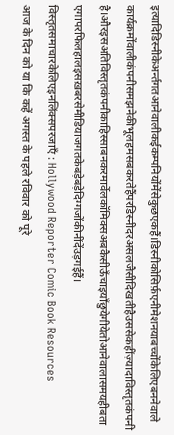इत्यादिडिस्नीकेअर्न्तगतआनेवालीकईकम्पनियोंमेंसेकुछएकहैं।डिस्नीकोसिर्फ़एनीमेशनयाबच्चोंकेलिएबननेवालेकार्यक्रमोंवालीकंपनीसमझनेकीभूलहमसबकरतेहैंपरडिस्नीदरअसलजैसीदिखतीहैउससेकहींज़्यादाविस्तृतकंपनीहै।औरइसअतिविस्तृतकंपनीकाहिस्साबनकरमार्वेलकॉमिक्सअबकैसीऊँचाइयाँछुयेगीयेतोआनेवालासमयहीबताएगापरफिलहालइसख़बरसेमीडियाजगतकेबड़ेबड़ेदिग्गजोंकीनींदेंउड़गईहैं। विस्तृतसमाचारकेलिएइनलिंक्सपरजाएँ : Hollywood Reporter Comic Book Resources
आज के दिन को या कि कहें अगस्त के पहले रविवार को पूरे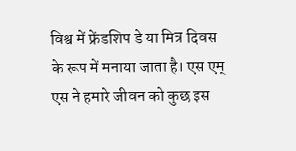विश्व में फ्रेंडशिप डे या मित्र दिवस के रूप में मनाया जाता है। एस एम् एस ने हमारे जीवन को कुछ इस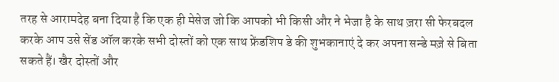तरह से आरामदेह बना दिया है कि एक ही मेसेज जो कि आपको भी किसी और ने भेजा है के साथ ज़रा सी फेरबदल करके आप उसे सेंड ऑल करके सभी दोस्तों को एक साथ फ्रेंडशिप डे की शुभकानाएं दे कर अपना सन्डे मज़े से बिता सकते हैं। खैर दोस्तों और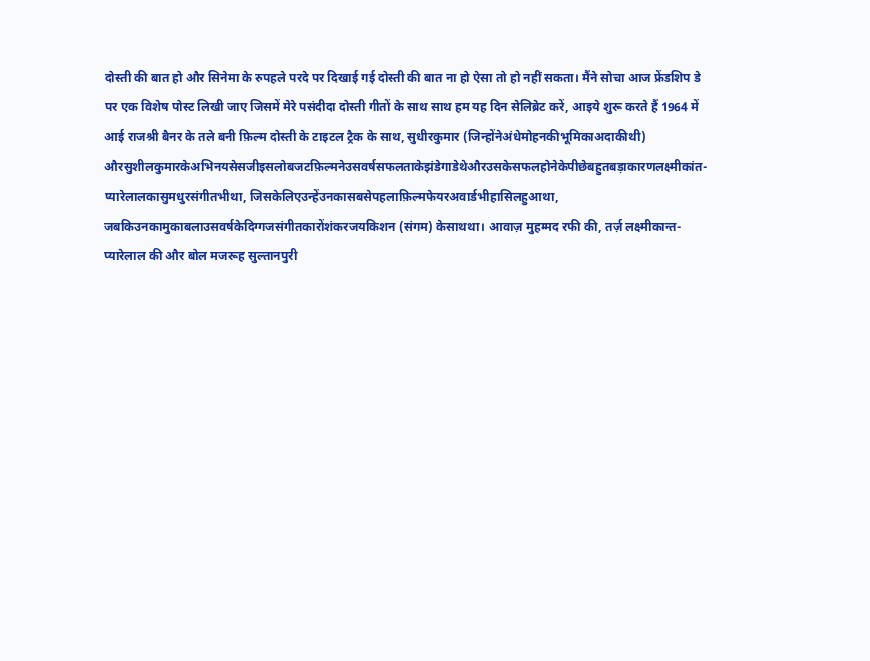दोस्ती की बात हो और सिनेमा के रुपहले परदे पर दिखाई गई दोस्ती की बात ना हो ऐसा तो हो नहीं सकता। मैंने सोचा आज फ्रेंडशिप डे पर एक विशेष पोस्ट लिखी जाए जिसमें मेरे पसंदीदा दोस्ती गीतों के साथ साथ हम यह दिन सेलिब्रेट करें, आइये शुरू करते हैं 1964 में आई राजश्री बैनर के तले बनी फ़िल्म दोस्ती के टाइटल ट्रैक के साथ, सुधीरकुमार (जिन्होंनेअंधेमोहनकीभूमिकाअदाकीथी) औरसुशीलकुमारकेअभिनयसेसजीइसलोबजटफ़िल्मनेउसवर्षसफलताकेझंडेगाडेथेऔरउसकेसफलहोनेकेपीछेबहुतबड़ाकारणलक्ष्मीकांत-प्यारेलालकासुमधुरसंगीतभीथा, जिसकेलिएउन्हेंउनकासबसेपहलाफ़िल्मफेयरअवार्डभीहासिलहुआथा, जबकिउनकामुकाबलाउसवर्षकेदिग्गजसंगीतकारोंशंकरजयकिशन (संगम) केसाथथा। आवाज़ मुहम्मद रफी की, तर्ज़ लक्ष्मीकान्त-प्यारेलाल की और बोल मजरूह सुल्तानपुरी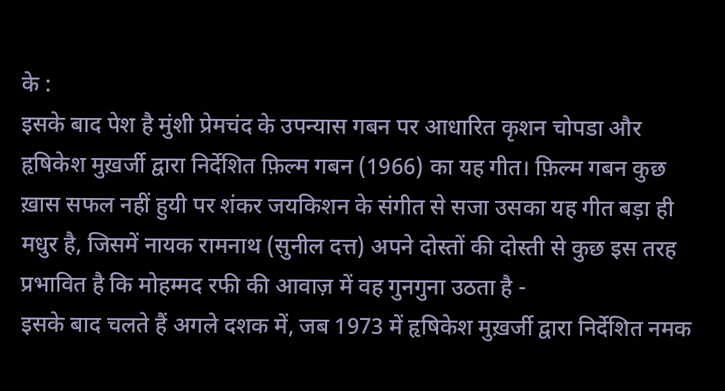के :
इसके बाद पेश है मुंशी प्रेमचंद के उपन्यास गबन पर आधारित कृशन चोपडा और हृषिकेश मुख़र्जी द्वारा निर्देशित फ़िल्म गबन (1966) का यह गीत। फ़िल्म गबन कुछ ख़ास सफल नहीं हुयी पर शंकर जयकिशन के संगीत से सजा उसका यह गीत बड़ा ही मधुर है, जिसमें नायक रामनाथ (सुनील दत्त) अपने दोस्तों की दोस्ती से कुछ इस तरह प्रभावित है कि मोहम्मद रफी की आवाज़ में वह गुनगुना उठता है -
इसके बाद चलते हैं अगले दशक में, जब 1973 में हृषिकेश मुख़र्जी द्वारा निर्देशित नमक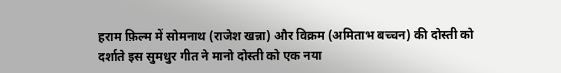हराम फ़िल्म में सोमनाथ (राजेश खन्ना) और विक्रम (अमिताभ बच्चन) की दोस्ती को दर्शाते इस सुमधुर गीत ने मानो दोस्ती को एक नया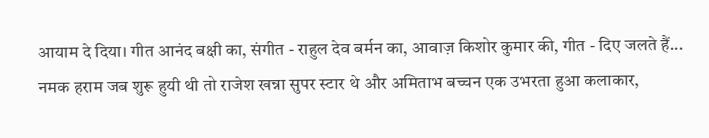आयाम दे दिया। गीत आनंद बक्षी का, संगीत - राहुल देव बर्मन का, आवाज़ किशोर कुमार की, गीत - दिए जलते हैं...
नमक हराम जब शुरू हुयी थी तो राजेश खन्ना सुपर स्टार थे और अमिताभ बच्चन एक उभरता हुआ कलाकार,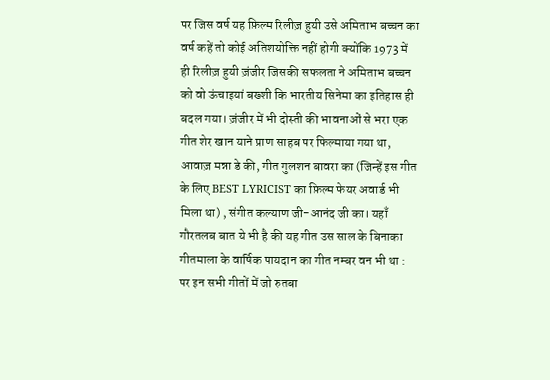पर जिस वर्ष यह फ़िल्म रिलीज़ हुयी उसे अमिताभ बच्चन का वर्ष कहें तो कोई अतिशयोक्ति नहीं होगी क्योंकि 1973 में ही रिलीज़ हुयी ज़ंजीर जिसकी सफलता ने अमिताभ बच्चन को वो ऊंचाइयां बख्शी कि भारतीय सिनेमा का इतिहास ही बदल गया। ज़ंजीर में भी दोस्ती की भावनाओं से भरा एक गीत शेर खान याने प्राण साहब पर फिल्माया गया था, आवाज़ मन्ना डे की, गीत गुलशन बावरा का (जिन्हें इस गीत के लिए BEST LYRICIST का फ़िल्म फेयर अवार्ड भी मिला था) , संगीत कल्याण जी-आनंद जी का। यहाँ गौरतलब बात ये भी है की यह गीत उस साल के बिनाका गीतमाला के वार्षिक पायदान का गीत नम्बर वन भी था :
पर इन सभी गीतों में जो रुतबा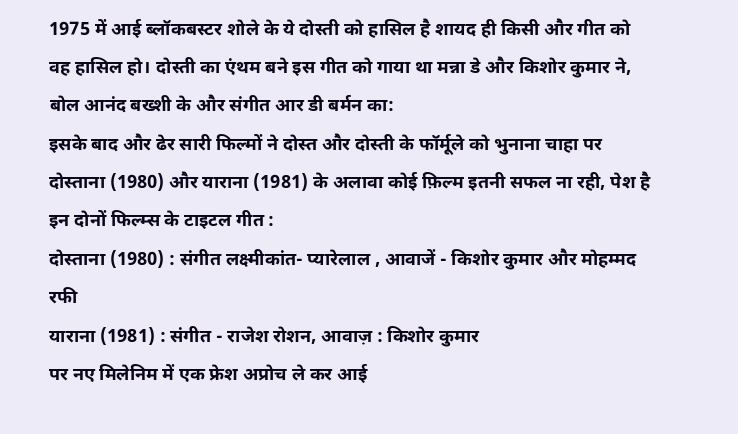1975 में आई ब्लॉकबस्टर शोले के ये दोस्ती को हासिल है शायद ही किसी और गीत को वह हासिल हो। दोस्ती का एंथम बने इस गीत को गाया था मन्ना डे और किशोर कुमार ने, बोल आनंद बख्शी के और संगीत आर डी बर्मन का:
इसके बाद और ढेर सारी फिल्मों ने दोस्त और दोस्ती के फॉर्मूले को भुनाना चाहा पर दोस्ताना (1980) और याराना (1981) के अलावा कोई फ़िल्म इतनी सफल ना रही, पेश है इन दोनों फिल्म्स के टाइटल गीत :
दोस्ताना (1980) : संगीत लक्ष्मीकांत- प्यारेलाल , आवाजें - किशोर कुमार और मोहम्मद रफी
याराना (1981) : संगीत - राजेश रोशन, आवाज़ : किशोर कुमार
पर नए मिलेनिम में एक फ्रेश अप्रोच ले कर आई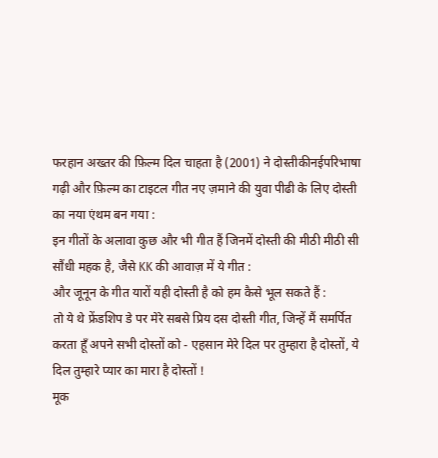फरहान अख्तर की फ़िल्म दिल चाहता है (2001) ने दोस्तीकीनईपरिभाषा गढ़ी और फ़िल्म का टाइटल गीत नए ज़माने की युवा पीढी के लिए दोस्ती का नया एंथम बन गया :
इन गीतों के अलावा कुछ और भी गीत हैं जिनमें दोस्ती की मीठी मीठी सी सौंधी महक है, जैसे KK की आवाज़ में ये गीत :
और जूनून के गीत यारों यही दोस्ती है को हम कैसे भूल सकते हैं :
तो ये थे फ्रेंडशिप डे पर मेरे सबसे प्रिय दस दोस्ती गीत, जिन्हें मैं समर्पित करता हूँ अपने सभी दोस्तों को - एहसान मेरे दिल पर तुम्हारा है दोस्तों, ये दिल तुम्हारे प्यार का मारा है दोस्तों !
मूक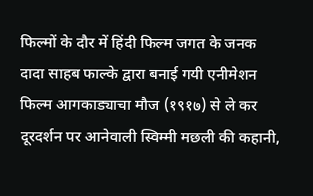फिल्मों के दौर में हिंदी फिल्म जगत के जनक दादा साहब फाल्के द्वारा बनाई गयी एनीमेशन फिल्म आगकाड्याचा मौज (१९१७) से ले कर दूरदर्शन पर आनेवाली स्विम्मी मछली की कहानी,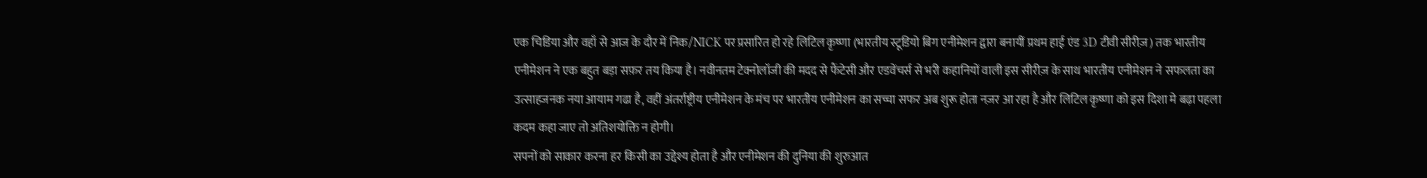एक चिडिया और वहाँ से आज के दौर में निक/NICK पर प्रसारित हो रहे लिटिल कृष्णा (भारतीय स्टूडियो बिग एनीमेशन द्वारा बनायीं प्रथम हाई एंड 3D टीवी सीरीज़) तक भारतीय एनीमेशन ने एक बहुत बड़ा सफ़र तय किया है। नवीनतम टेक्नोलॉजी की मदद से फैंटेसी और एडवेंचर्स से भरी कहानियों वाली इस सीरीज़ के साथ भारतीय एनीमेशन ने सफलता का उत्साहजनक नया आयाम गढा है, वहीं अंतर्राष्ट्रीय एनीमेशन के मंच पर भारतीय एनीमेशन का सच्चा सफर अब शुरू होता नज़र आ रहा है और लिटिल कृष्णा को इस दिशा मे बढ़ा पहला कदम कहा जाए तो अतिशयोक्ति न होगी।
सपनों को साकार करना हर किसी का उद्देश्य होता है और एनीमेशन की दुनिया की शुरुआत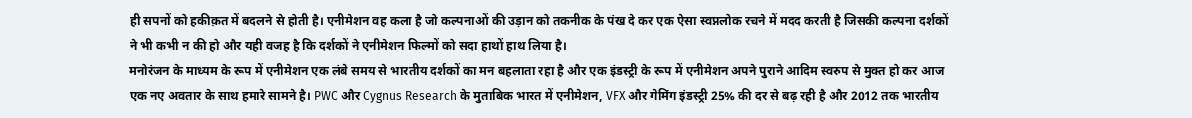ही सपनों को हकीक़त में बदलने से होती है। एनीमेशन वह कला है जो कल्पनाओं की उड़ान को तकनीक के पंख दे कर एक ऐसा स्वप्नलोक रचने में मदद करती है जिसकी कल्पना दर्शकों ने भी कभी न की हो और यही वजह है कि दर्शकों ने एनीमेशन फिल्मों को सदा हाथों हाथ लिया है।
मनोरंजन के माध्यम के रूप में एनीमेशन एक लंबे समय से भारतीय दर्शकों का मन बहलाता रहा है और एक इंडस्ट्री के रूप में एनीमेशन अपने पुराने आदिम स्वरुप से मुक्त हो कर आज एक नए अवतार के साथ हमारे सामने है। PWC और Cygnus Research के मुताबिक भारत में एनीमेशन, VFX और गेमिंग इंडस्ट्री 25% की दर से बढ़ रही है और 2012 तक भारतीय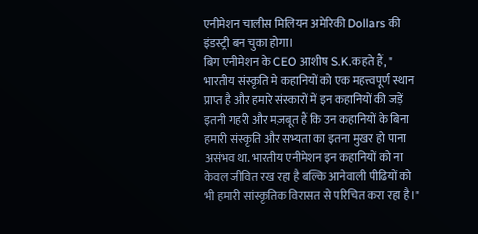एनीमेशन चालीस मिलियन अमेरिकी Dollars की इंडस्ट्री बन चुका होगा।
बिग एनीमेशन के CEO आशीष S.K.कहते हैं, " भारतीय संस्कृति मे कहानियों को एक महत्त्वपूर्ण स्थान प्राप्त है और हमारे संस्कारों में इन कहानियों की जड़ें इतनी गहरी और मज़बूत हैं कि उन कहानियों के बिना हमारी संस्कृति और सभ्यता का इतना मुखर हो पाना असंभव था. भारतीय एनीमेशन इन कहानियों को ना केवल जीवित रख रहा है बल्कि आनेवाली पीढियों को भी हमारी सांस्कृतिक विरासत से परिचित करा रहा है।"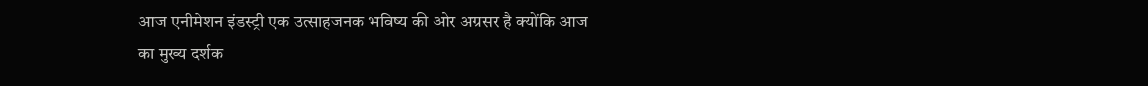आज एनीमेशन इंडस्ट्री एक उत्साहजनक भविष्य की ओर अग्रसर है क्योंकि आज का मुख्य दर्शक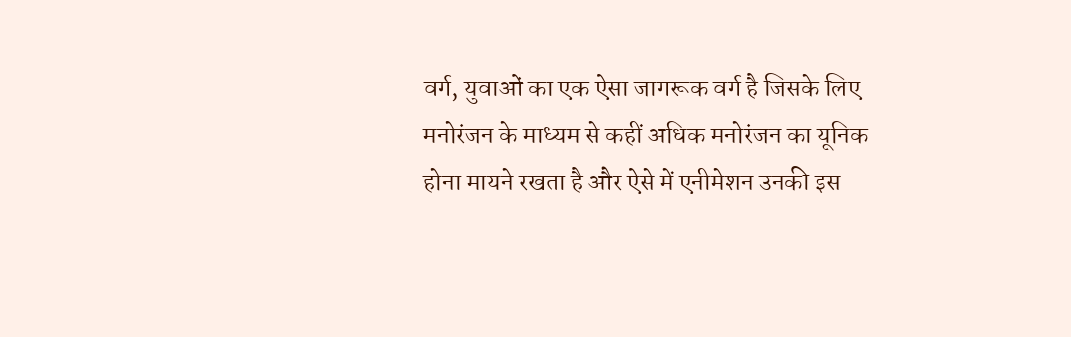वर्ग, युवाओं का एक ऐसा जागरूक वर्ग है जिसके लिए मनोरंजन के माध्यम से कहीं अधिक मनोरंजन का यूनिक होना मायने रखता है और ऐसे में एनीमेशन उनकी इस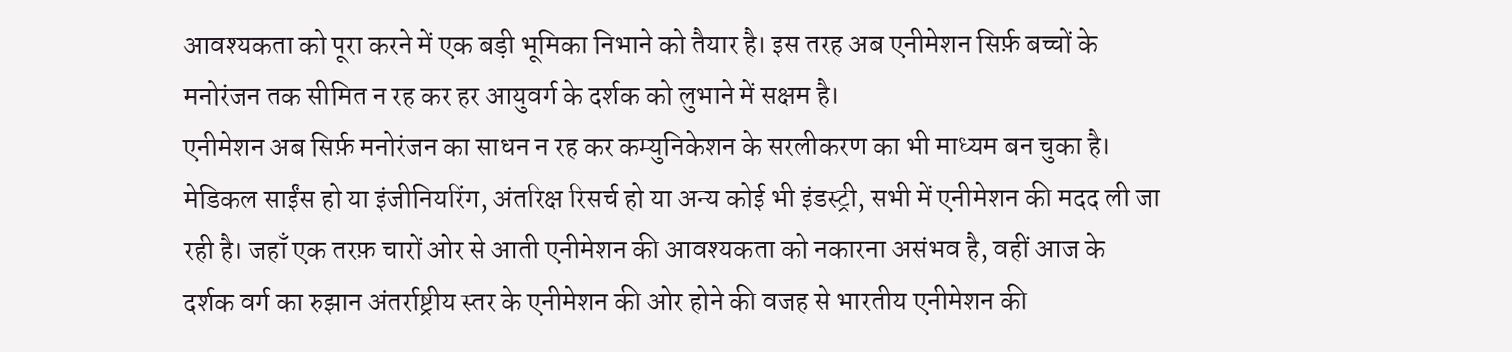आवश्यकता को पूरा करने में एक बड़ी भूमिका निभाने को तैयार है। इस तरह अब एनीमेशन सिर्फ़ बच्चों के मनोरंजन तक सीमित न रह कर हर आयुवर्ग के दर्शक को लुभाने में सक्षम है।
एनीमेशन अब सिर्फ़ मनोरंजन का साधन न रह कर कम्युनिकेशन के सरलीकरण का भी माध्यम बन चुका है। मेडिकल साईंस हो या इंजीनियरिंग, अंतरिक्ष रिसर्च हो या अन्य कोई भी इंडस्ट्री, सभी में एनीमेशन की मदद ली जा रही है। जहाँ एक तरफ़ चारों ओर से आती एनीमेशन की आवश्यकता को नकारना असंभव है, वहीं आज के दर्शक वर्ग का रुझान अंतर्राष्ट्रीय स्तर के एनीमेशन की ओर होने की वजह से भारतीय एनीमेशन की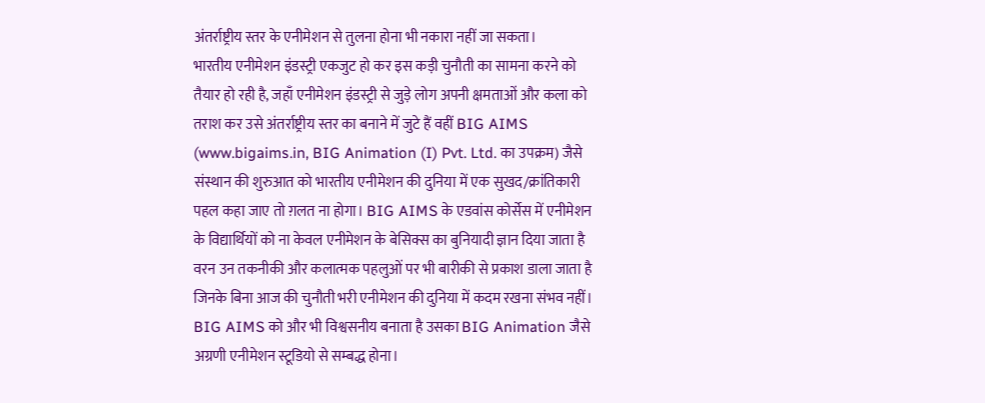अंतर्राष्ट्रीय स्तर के एनीमेशन से तुलना होना भी नकारा नहीं जा सकता।
भारतीय एनीमेशन इंडस्ट्री एकजुट हो कर इस कड़ी चुनौती का सामना करने को तैयार हो रही है, जहाँ एनीमेशन इंडस्ट्री से जुड़े लोग अपनी क्षमताओं और कला को तराश कर उसे अंतर्राष्ट्रीय स्तर का बनाने में जुटे हैं वहीं BIG AIMS (www.bigaims.in, BIG Animation (I) Pvt. Ltd. का उपक्रम) जैसे संस्थान की शुरुआत को भारतीय एनीमेशन की दुनिया में एक सुखद/क्रांतिकारी पहल कहा जाए तो ग़लत ना होगा। BIG AIMS के एडवांस कोर्सेस में एनीमेशन के विद्यार्थियों को ना केवल एनीमेशन के बेसिक्स का बुनियादी ज्ञान दिया जाता है वरन उन तकनीकी और कलात्मक पहलुओं पर भी बारीकी से प्रकाश डाला जाता है जिनके बिना आज की चुनौती भरी एनीमेशन की दुनिया में कदम रखना संभव नहीं। BIG AIMS को और भी विश्वसनीय बनाता है उसका BIG Animation जैसे अग्रणी एनीमेशन स्टूडियो से सम्बद्ध होना।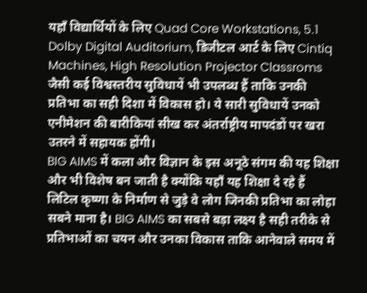यहाँ विद्यार्थियों के लिए Quad Core Workstations, 5.1 Dolby Digital Auditorium, डिजीटल आर्ट के लिए Cintiq Machines, High Resolution Projector Classroms जैसी कई विश्वस्तरीय सुविधायें भी उपलब्ध हैं ताकि उनकी प्रतिभा का सही दिशा में विकास हो। ये सारी सुविधायें उनको एनीमेशन की बारीकियां सीख कर अंतर्राष्ट्रीय मापदंडों पर खरा उतरने में सहायक होंगी।
BIG AIMS में कला और विज्ञान के इस अनूठे संगम की यह शिक्षा और भी विशेष बन जाती है क्योंकि यहाँ यह शिक्षा दे रहे हैं लिटिल कृष्णा के निर्माण से जुड़े वे लोग जिनकी प्रतिभा का लोहा सबने माना है। BIG AIMS का सबसे बड़ा लक्ष्य है सही तरीके से प्रतिभाओं का चयन और उनका विकास ताकि आनेवाले समय में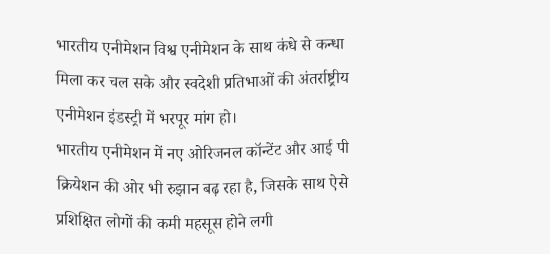भारतीय एनीमेशन विश्व एनीमेशन के साथ कंधे से कन्धा मिला कर चल सके और स्वदेशी प्रतिभाओं की अंतर्राष्ट्रीय एनीमेशन इंडस्ट्री में भरपूर मांग हो।
भारतीय एनीमेशन में नए ओरिजनल कॉन्टेंट और आई पी क्रियेशन की ओर भी रुझान बढ़ रहा है, जिसके साथ ऐसे प्रशिक्षित लोगों की कमी महसूस होने लगी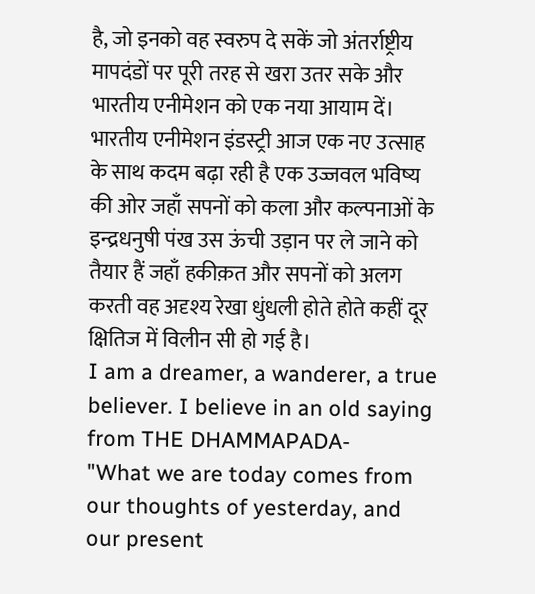है, जो इनको वह स्वरुप दे सकें जो अंतर्राष्ट्रीय मापदंडों पर पूरी तरह से खरा उतर सके और भारतीय एनीमेशन को एक नया आयाम दें।
भारतीय एनीमेशन इंडस्ट्री आज एक नए उत्साह के साथ कदम बढ़ा रही है एक उज्जवल भविष्य की ओर जहाँ सपनों को कला और कल्पनाओं के इन्द्रधनुषी पंख उस ऊंची उड़ान पर ले जाने को तैयार हैं जहाँ हकीक़त और सपनों को अलग करती वह अदृश्य रेखा धुंधली होते होते कहीं दूर क्षितिज में विलीन सी हो गई है।
I am a dreamer, a wanderer, a true believer. I believe in an old saying from THE DHAMMAPADA-
"What we are today comes from our thoughts of yesterday, and our present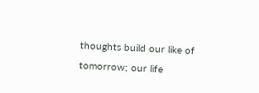thoughts build our like of tomorrow; our life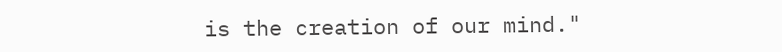is the creation of our mind."